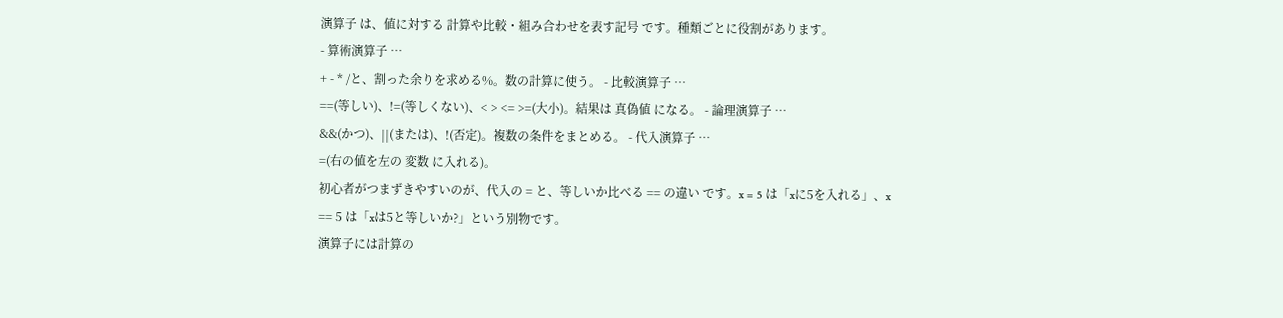演算子 は、値に対する 計算や比較・組み合わせを表す記号 です。種類ごとに役割があります。
- 算術演算子 …
+ - * /と、割った余りを求める%。数の計算に使う。 - 比較演算子 …
==(等しい)、!=(等しくない)、< > <= >=(大小)。結果は 真偽値 になる。 - 論理演算子 …
&&(かつ)、||(または)、!(否定)。複数の条件をまとめる。 - 代入演算子 …
=(右の値を左の 変数 に入れる)。
初心者がつまずきやすいのが、代入の = と、等しいか比べる == の違い です。x = 5 は「xに5を入れる」、x == 5 は「xは5と等しいか?」という別物です。
演算子には計算の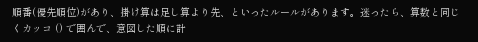順番(優先順位)があり、掛け算は足し算より先、といったルールがあります。迷ったら、算数と同じくカッコ () で囲んで、意図した順に計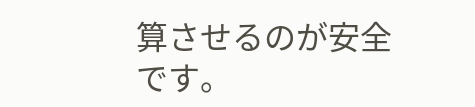算させるのが安全です。